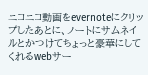ニコニコ動画をevernoteにクリップしたあとに、ノートにサムネイルとかつけてちょっと豪華にしてくれるwebサー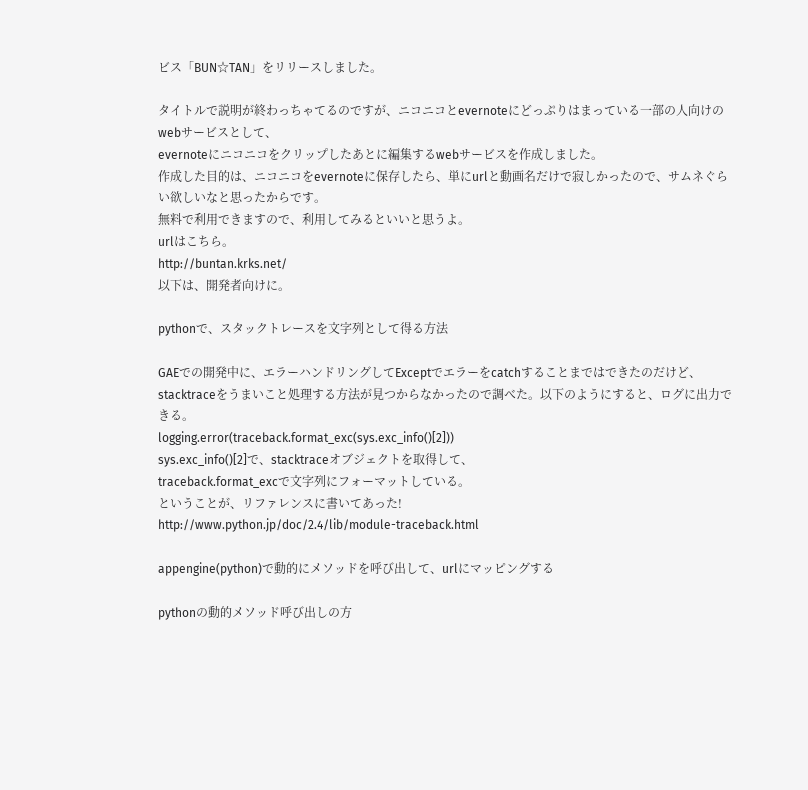ビス「BUN☆TAN」をリリースしました。

タイトルで説明が終わっちゃてるのですが、ニコニコとevernoteにどっぷりはまっている一部の人向けのwebサービスとして、
evernoteにニコニコをクリップしたあとに編集するwebサービスを作成しました。
作成した目的は、ニコニコをevernoteに保存したら、単にurlと動画名だけで寂しかったので、サムネぐらい欲しいなと思ったからです。
無料で利用できますので、利用してみるといいと思うよ。
urlはこちら。
http://buntan.krks.net/
以下は、開発者向けに。

pythonで、スタックトレースを文字列として得る方法

GAEでの開発中に、エラーハンドリングしてExceptでエラーをcatchすることまではできたのだけど、
stacktraceをうまいこと処理する方法が見つからなかったので調べた。以下のようにすると、ログに出力できる。
logging.error(traceback.format_exc(sys.exc_info()[2]))
sys.exc_info()[2]で、stacktraceオブジェクトを取得して、
traceback.format_excで文字列にフォーマットしている。
ということが、リファレンスに書いてあった!
http://www.python.jp/doc/2.4/lib/module-traceback.html

appengine(python)で動的にメソッドを呼び出して、urlにマッピングする

pythonの動的メソッド呼び出しの方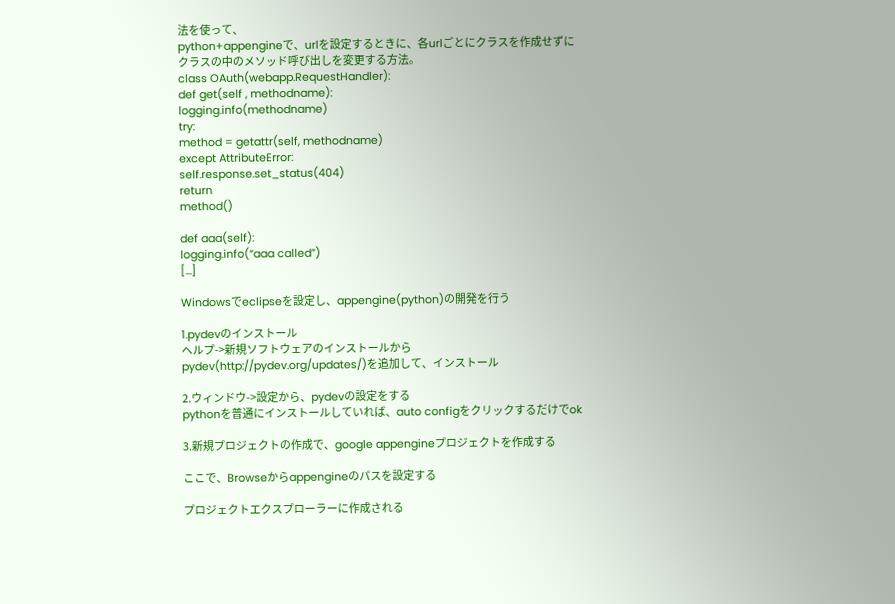法を使って、
python+appengineで、urlを設定するときに、各urlごとにクラスを作成せずに
クラスの中のメソッド呼び出しを変更する方法。
class OAuth(webapp.RequestHandler):
def get(self , methodname):
logging.info(methodname)
try:
method = getattr(self, methodname)
except AttributeError:
self.response.set_status(404)
return
method()

def aaa(self):
logging.info(“aaa called”)
[...]

Windowsでeclipseを設定し、appengine(python)の開発を行う

1.pydevのインストール
ヘルプ->新規ソフトウェアのインストールから
pydev(http://pydev.org/updates/)を追加して、インストール

2.ウィンドウ->設定から、pydevの設定をする
pythonを普通にインストールしていれば、auto configをクリックするだけでok

3.新規プロジェクトの作成で、google appengineプロジェクトを作成する

ここで、Browseからappengineのパスを設定する

プロジェクトエクスプローラーに作成される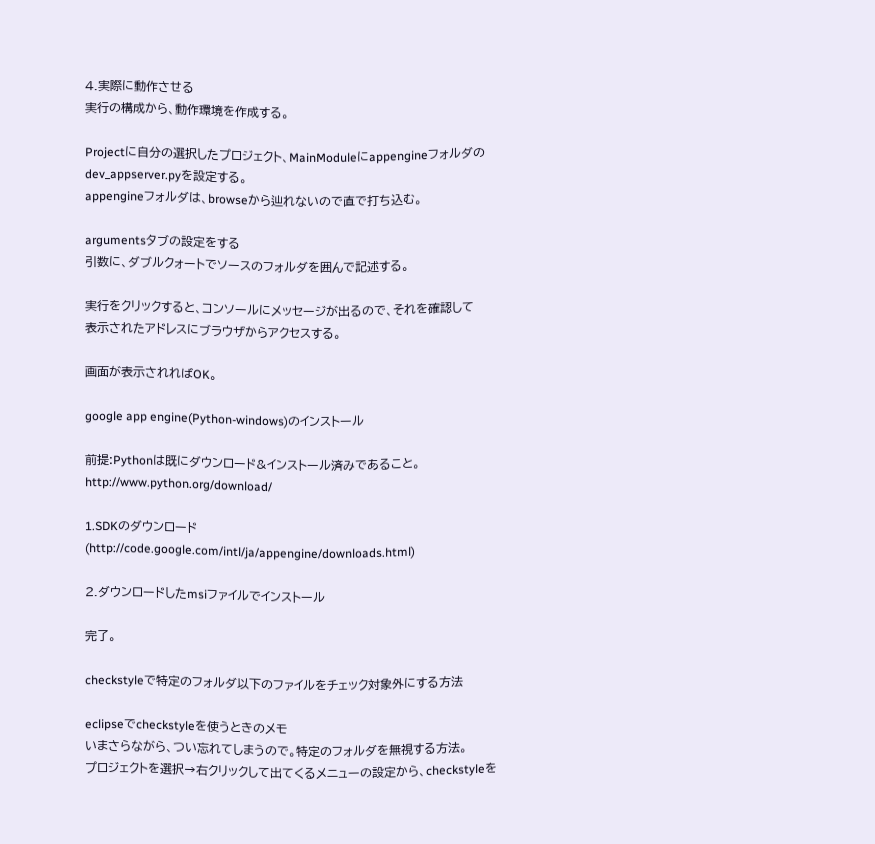4.実際に動作させる
実行の構成から、動作環境を作成する。

Projectに自分の選択したプロジェクト、MainModuleにappengineフォルダのdev_appserver.pyを設定する。
appengineフォルダは、browseから辿れないので直で打ち込む。

argumentsタブの設定をする
引数に、ダブルクォートでソースのフォルダを囲んで記述する。

実行をクリックすると、コンソールにメッセージが出るので、それを確認して
表示されたアドレスにブラウザからアクセスする。

画面が表示されればOK。

google app engine(Python-windows)のインストール

前提:Pythonは既にダウンロード&インストール済みであること。
http://www.python.org/download/

1.SDKのダウンロード(http://code.google.com/intl/ja/appengine/downloads.html)

2.ダウンロードしたmsiファイルでインストール

完了。

checkstyleで特定のフォルダ以下のファイルをチェック対象外にする方法

eclipseでcheckstyleを使うときのメモ
いまさらながら、つい忘れてしまうので。特定のフォルダを無視する方法。
プロジェクトを選択→右クリックして出てくるメニューの設定から、checkstyleを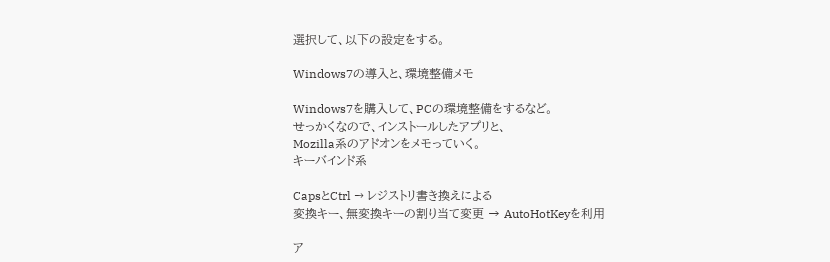選択して、以下の設定をする。

Windows7の導入と、環境整備メモ

Windows7を購入して、PCの環境整備をするなど。
せっかくなので、インストールしたアプリと、
Mozilla系のアドオンをメモっていく。
キーバインド系

CapsとCtrl → レジストリ書き換えによる
変換キー、無変換キーの割り当て変更 → AutoHotKeyを利用

ア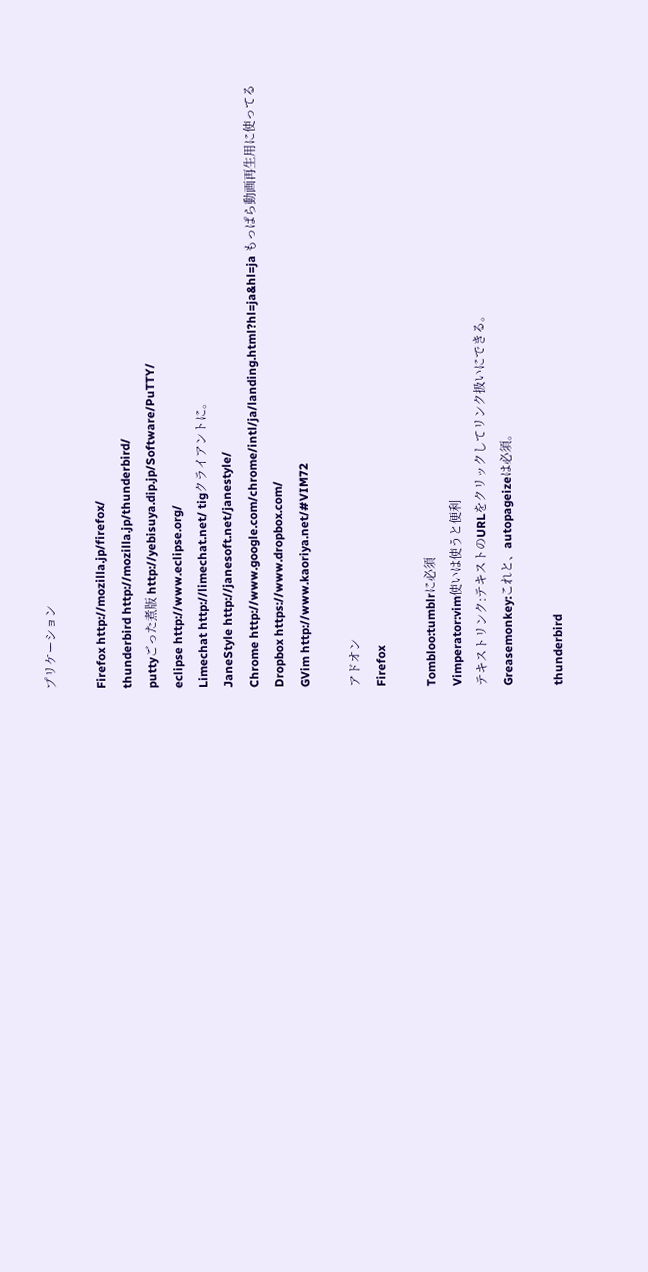プリケーション

Firefox http://mozilla.jp/firefox/
thunderbird http://mozilla.jp/thunderbird/
puttyごった煮版 http://yebisuya.dip.jp/Software/PuTTY/
eclipse http://www.eclipse.org/
Limechat http://limechat.net/ tigクライアントに。
JaneStyle http://janesoft.net/janestyle/
Chrome http://www.google.com/chrome/intl/ja/landing.html?hl=ja&hl=ja もっぱら動画再生用に使ってる
Dropbox https://www.dropbox.com/
GVim http://www.kaoriya.net/#VIM72

アドオン
Firefox

Tombloo:tumblrに必須
Vimperator:vim使いは使うと便利
テキストリンク:テキストのURLをクリックしてリンク扱いにできる。
Greasemonkey:これと、autopageizeは必須。

thunderbird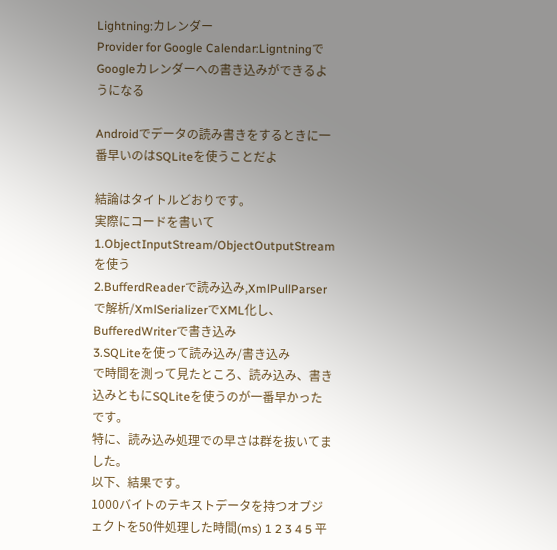Lightning:カレンダー
Provider for Google Calendar:LigntningでGoogleカレンダーへの書き込みができるようになる

Androidでデータの読み書きをするときに一番早いのはSQLiteを使うことだよ

結論はタイトルどおりです。
実際にコードを書いて
1.ObjectInputStream/ObjectOutputStreamを使う
2.BufferdReaderで読み込み,XmlPullParserで解析/XmlSerializerでXML化し、BufferedWriterで書き込み
3.SQLiteを使って読み込み/書き込み
で時間を測って見たところ、読み込み、書き込みともにSQLiteを使うのが一番早かったです。
特に、読み込み処理での早さは群を抜いてました。
以下、結果です。
1000バイトのテキストデータを持つオブジェクトを50件処理した時間(ms) 1 2 3 4 5 平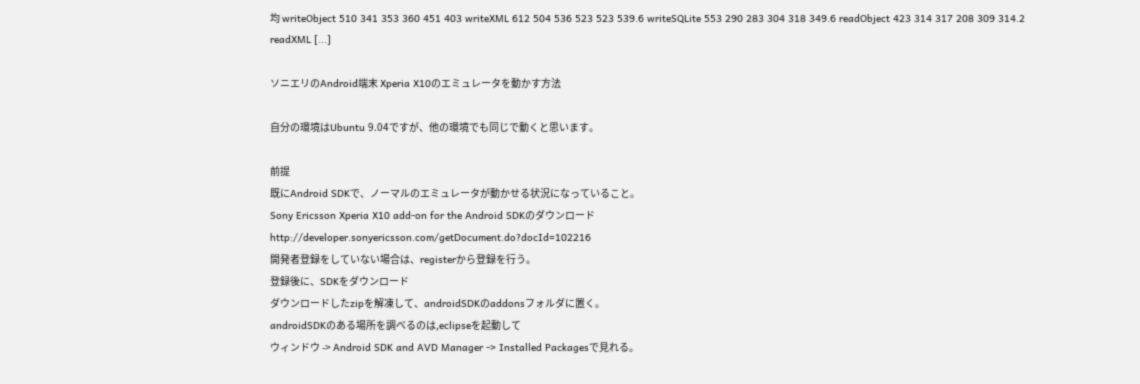均 writeObject 510 341 353 360 451 403 writeXML 612 504 536 523 523 539.6 writeSQLite 553 290 283 304 318 349.6 readObject 423 314 317 208 309 314.2 readXML [...]

ソニエリのAndroid端末 Xperia X10のエミュレータを動かす方法

自分の環境はUbuntu 9.04ですが、他の環境でも同じで動くと思います。

前提
既にAndroid SDKで、ノーマルのエミュレータが動かせる状況になっていること。
Sony Ericsson Xperia X10 add-on for the Android SDKのダウンロード
http://developer.sonyericsson.com/getDocument.do?docId=102216
開発者登録をしていない場合は、registerから登録を行う。
登録後に、SDKをダウンロード
ダウンロードしたzipを解凍して、androidSDKのaddonsフォルダに置く。
androidSDKのある場所を調べるのは,eclipseを起動して
ウィンドウ -> Android SDK and AVD Manager -> Installed Packagesで見れる。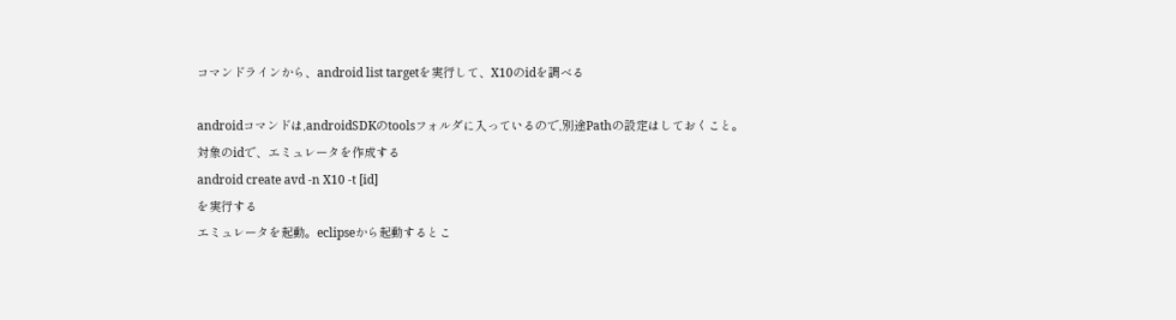コマンドラインから、android list targetを実行して、X10のidを調べる

androidコマンドは,androidSDKのtoolsフォルダに入っているので,別途Pathの設定はしておくこと。
対象のidで、エミュレータを作成する
android create avd -n X10 -t [id]
を実行する
エミュレータを起動。eclipseから起動するとこ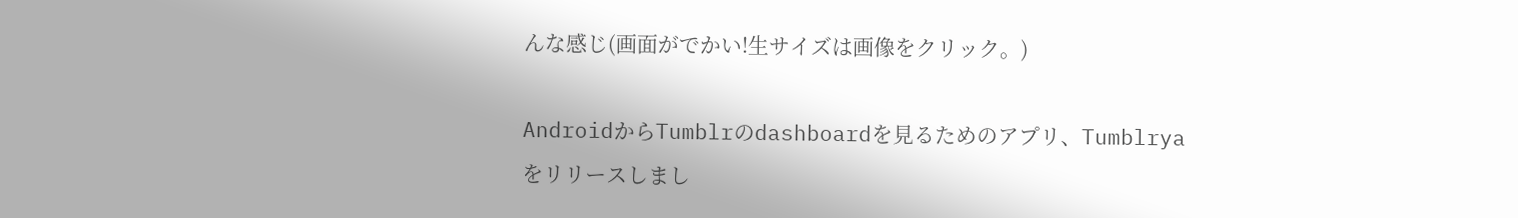んな感じ(画面がでかい!生サイズは画像をクリック。)

AndroidからTumblrのdashboardを見るためのアプリ、Tumblryaをリリースしまし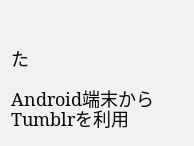た

Android端末からTumblrを利用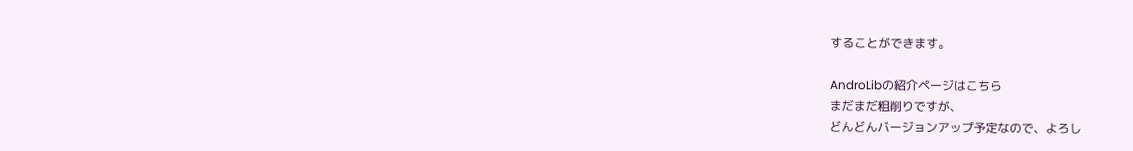することができます。

AndroLibの紹介ページはこちら
まだまだ粗削りですが、
どんどんバージョンアップ予定なので、よろし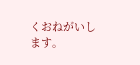くおねがいします。